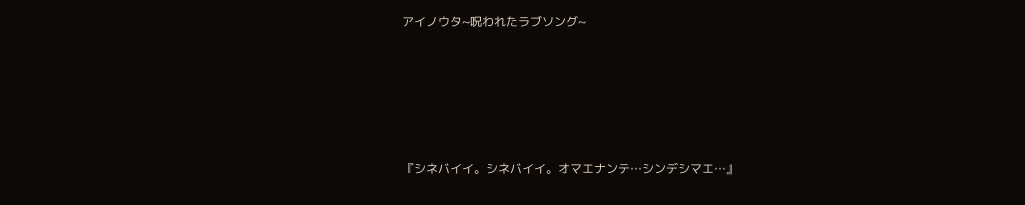アイノウタ~呪われたラブソング~





『シネバイイ。シネバイイ。オマエナンテ…シンデシマエ…』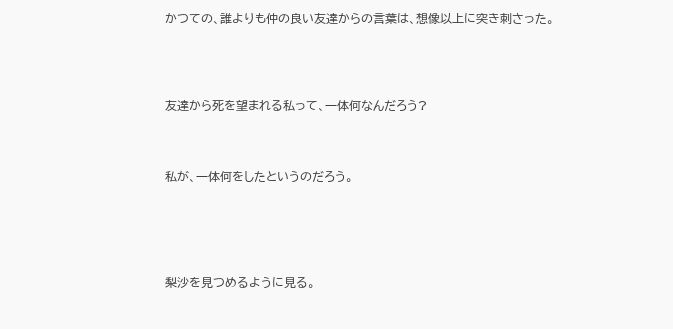かつての、誰よりも仲の良い友達からの言葉は、想像以上に突き刺さった。




友達から死を望まれる私って、一体何なんだろう?



私が、一体何をしたというのだろう。





梨沙を見つめるように見る。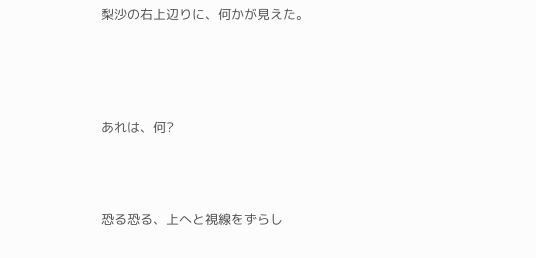梨沙の右上辺りに、何かが見えた。




あれは、何?



恐る恐る、上へと視線をずらし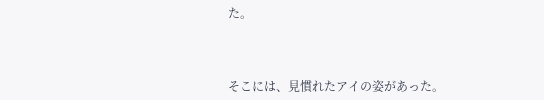た。



そこには、見慣れたアイの姿があった。